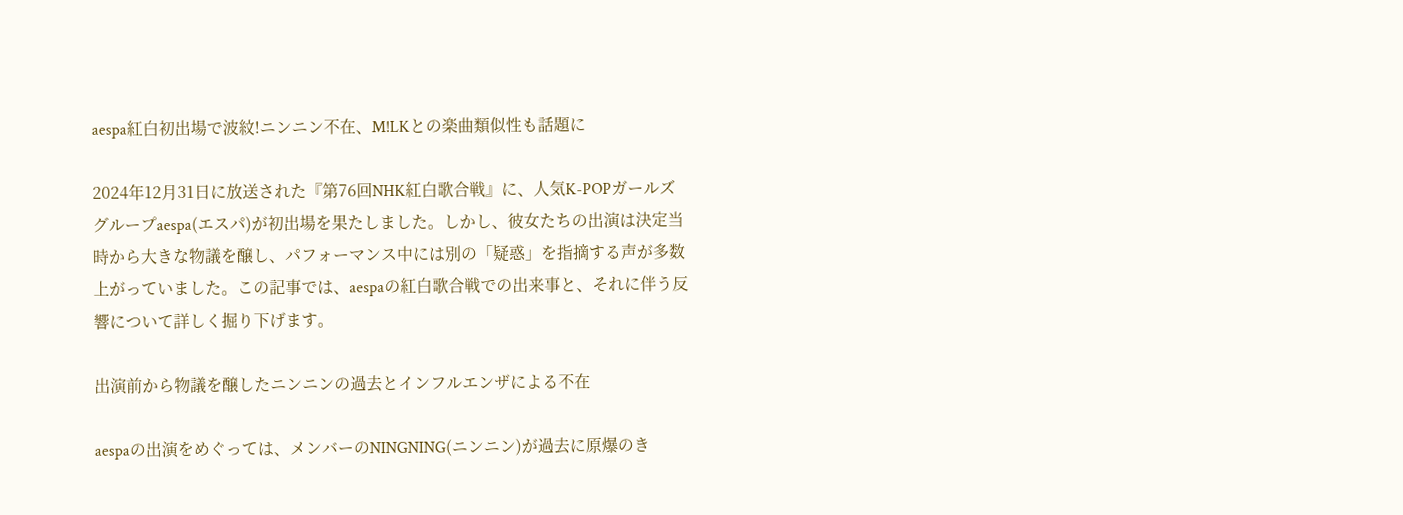aespa紅白初出場で波紋!ニンニン不在、M!LKとの楽曲類似性も話題に

2024年12月31日に放送された『第76回NHK紅白歌合戦』に、人気K-POPガールズグループaespa(エスパ)が初出場を果たしました。しかし、彼女たちの出演は決定当時から大きな物議を醸し、パフォーマンス中には別の「疑惑」を指摘する声が多数上がっていました。この記事では、aespaの紅白歌合戦での出来事と、それに伴う反響について詳しく掘り下げます。

出演前から物議を醸したニンニンの過去とインフルエンザによる不在

aespaの出演をめぐっては、メンバーのNINGNING(ニンニン)が過去に原爆のき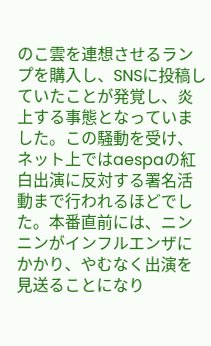のこ雲を連想させるランプを購入し、SNSに投稿していたことが発覚し、炎上する事態となっていました。この騒動を受け、ネット上ではaespaの紅白出演に反対する署名活動まで行われるほどでした。本番直前には、ニンニンがインフルエンザにかかり、やむなく出演を見送ることになり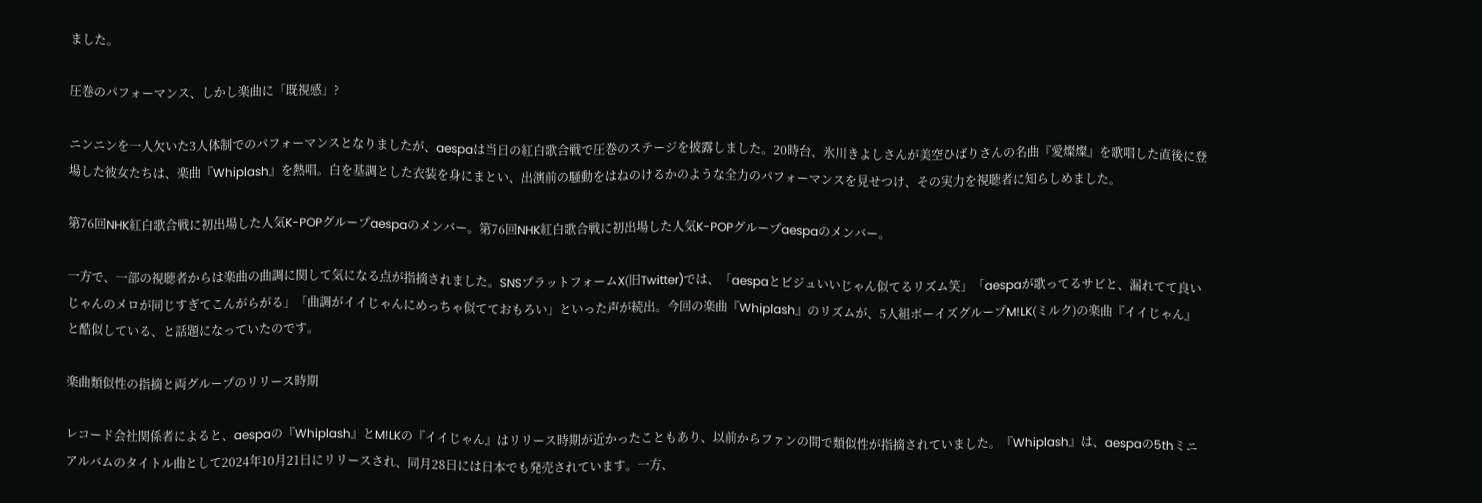ました。

圧巻のパフォーマンス、しかし楽曲に「既視感」?

ニンニンを一人欠いた3人体制でのパフォーマンスとなりましたが、aespaは当日の紅白歌合戦で圧巻のステージを披露しました。20時台、氷川きよしさんが美空ひばりさんの名曲『愛燦燦』を歌唱した直後に登場した彼女たちは、楽曲『Whiplash』を熱唱。白を基調とした衣装を身にまとい、出演前の騒動をはねのけるかのような全力のパフォーマンスを見せつけ、その実力を視聴者に知らしめました。

第76回NHK紅白歌合戦に初出場した人気K-POPグループaespaのメンバー。第76回NHK紅白歌合戦に初出場した人気K-POPグループaespaのメンバー。

一方で、一部の視聴者からは楽曲の曲調に関して気になる点が指摘されました。SNSプラットフォームX(旧Twitter)では、「aespaとビジュいいじゃん似てるリズム笑」「aespaが歌ってるサビと、漏れてて良いじゃんのメロが同じすぎてこんがらがる」「曲調がイイじゃんにめっちゃ似てておもろい」といった声が続出。今回の楽曲『Whiplash』のリズムが、5人組ボーイズグループM!LK(ミルク)の楽曲『イイじゃん』と酷似している、と話題になっていたのです。

楽曲類似性の指摘と両グループのリリース時期

レコード会社関係者によると、aespaの『Whiplash』とM!LKの『イイじゃん』はリリース時期が近かったこともあり、以前からファンの間で類似性が指摘されていました。『Whiplash』は、aespaの5thミニアルバムのタイトル曲として2024年10月21日にリリースされ、同月28日には日本でも発売されています。一方、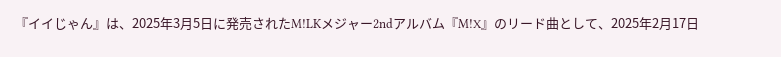『イイじゃん』は、2025年3月5日に発売されたM!LKメジャー2ndアルバム『M!Ⅹ』のリード曲として、2025年2月17日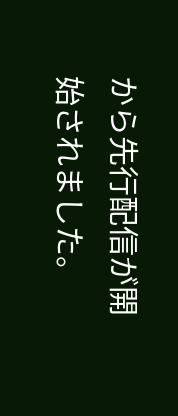から先行配信が開始されました。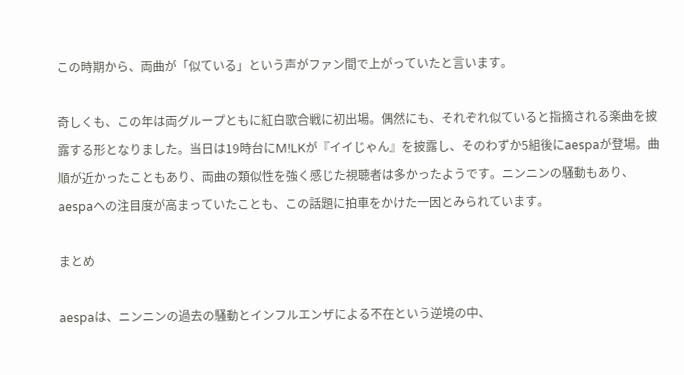この時期から、両曲が「似ている」という声がファン間で上がっていたと言います。

奇しくも、この年は両グループともに紅白歌合戦に初出場。偶然にも、それぞれ似ていると指摘される楽曲を披露する形となりました。当日は19時台にM!LKが『イイじゃん』を披露し、そのわずか5組後にaespaが登場。曲順が近かったこともあり、両曲の類似性を強く感じた視聴者は多かったようです。ニンニンの騒動もあり、aespaへの注目度が高まっていたことも、この話題に拍車をかけた一因とみられています。

まとめ

aespaは、ニンニンの過去の騒動とインフルエンザによる不在という逆境の中、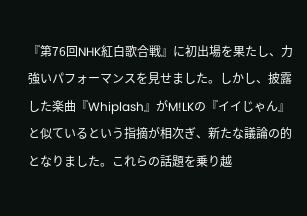『第76回NHK紅白歌合戦』に初出場を果たし、力強いパフォーマンスを見せました。しかし、披露した楽曲『Whiplash』がM!LKの『イイじゃん』と似ているという指摘が相次ぎ、新たな議論の的となりました。これらの話題を乗り越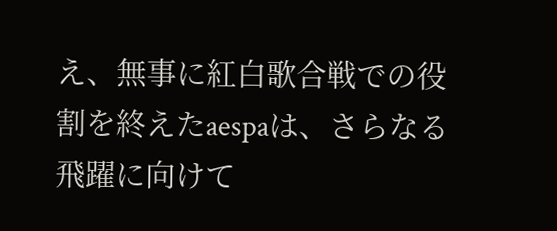え、無事に紅白歌合戦での役割を終えたaespaは、さらなる飛躍に向けて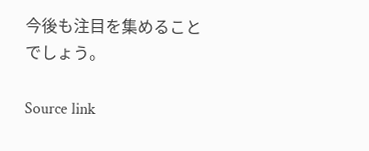今後も注目を集めることでしょう。

Source link